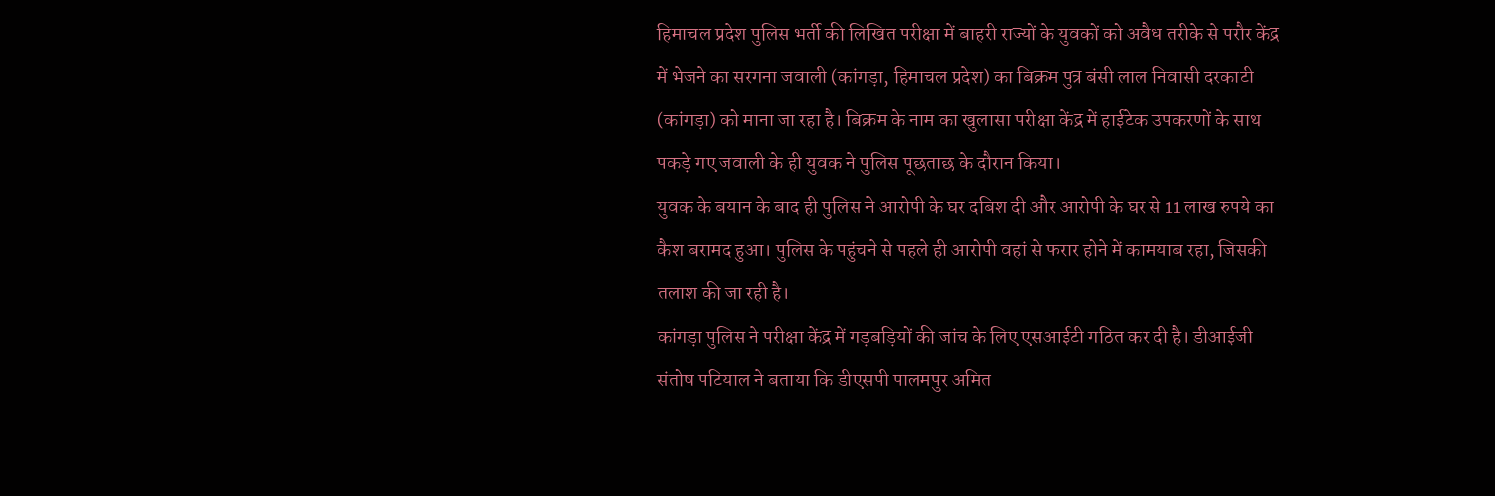हिमाचल प्रदेश पुलिस भर्ती की लिखित परीक्षा में बाहरी राज्यों के युवकों को अवैध तरीके से परौर केंद्र में भेजने का सरगना जवाली (कांगड़ा, हिमाचल प्रदेश) का बिक्रम पुत्र बंसी लाल निवासी दरकाटी (कांगड़ा) को माना जा रहा है। बिक्रम के नाम का खुलासा परीक्षा केंद्र में हाईटेक उपकरणों के साथ पकड़े गए जवाली के ही युवक ने पुलिस पूछताछ के दौरान किया।
युवक के बयान के बाद ही पुलिस ने आरोपी के घर दबिश दी और आरोपी के घर से 11 लाख रुपये का कैश बरामद हुआ। पुलिस के पहुंचने से पहले ही आरोपी वहां से फरार होने में कामयाब रहा, जिसकी तलाश की जा रही है।
कांगड़ा पुलिस ने परीक्षा केंद्र में गड़बड़ियों की जांच के लिए एसआईटी गठित कर दी है। डीआईजी संतोष पटियाल ने बताया कि डीएसपी पालमपुर अमित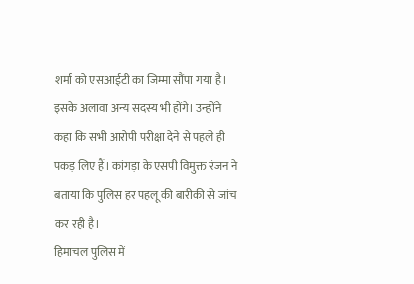शर्मा को एसआईटी का जिम्मा सौंपा गया है। इसके अलावा अन्य सदस्य भी होंगे। उन्होंने कहा कि सभी आरोपी परीक्षा देने से पहले ही पकड़ लिए हैं। कांगड़ा के एसपी विमुक्त रंजन ने बताया कि पुलिस हर पहलू की बारीकी से जांच कर रही है।
हिमाचल पुलिस में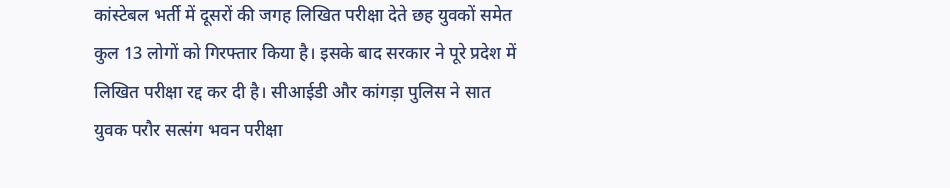कांस्टेबल भर्ती में दूसरों की जगह लिखित परीक्षा देते छह युवकों समेत कुल 13 लोगों को गिरफ्तार किया है। इसके बाद सरकार ने पूरे प्रदेश में लिखित परीक्षा रद्द कर दी है। सीआईडी और कांगड़ा पुलिस ने सात युवक परौर सत्संग भवन परीक्षा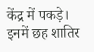केंद्र में पकड़े। इनमें छह शातिर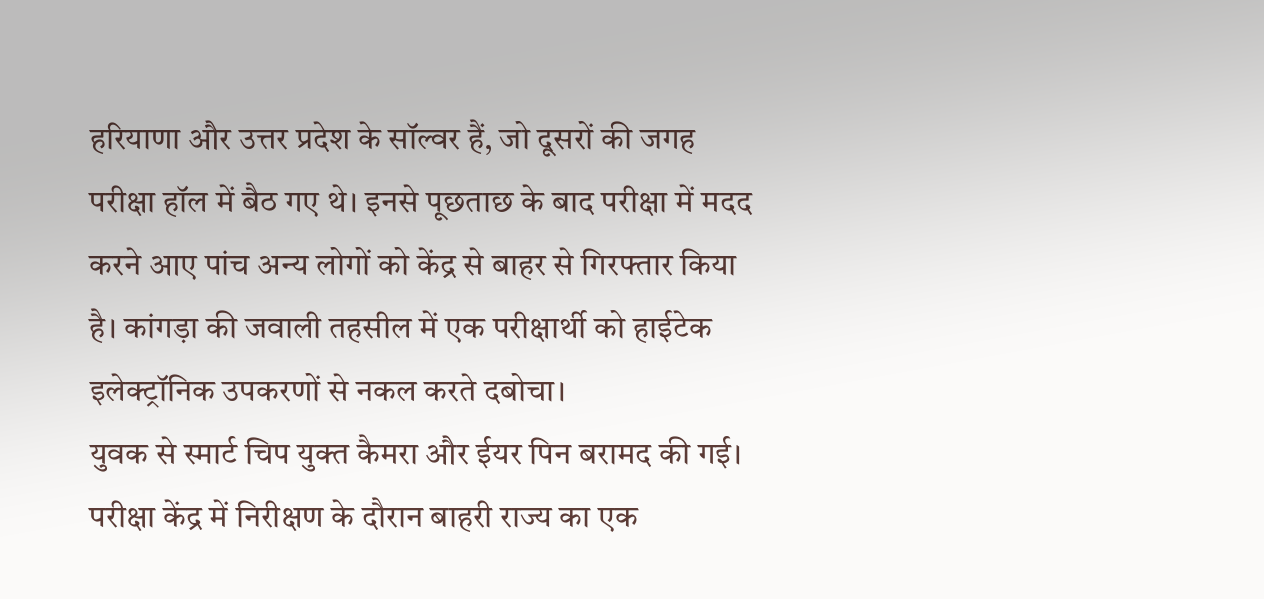हरियाणा और उत्तर प्रदेश के सॉल्वर हैं, जो दूसरों की जगह परीक्षा हॉल में बैठ गए थे। इनसे पूछताछ के बाद परीक्षा में मदद करने आए पांच अन्य लोगों को केंद्र से बाहर से गिरफ्तार किया है। कांगड़ा की जवाली तहसील में एक परीक्षार्थी को हाईटेक इलेक्ट्रॉनिक उपकरणों से नकल करते दबोचा।
युवक से स्मार्ट चिप युक्त कैमरा और ईयर पिन बरामद की गई। परीक्षा केंद्र में निरीक्षण के दौरान बाहरी राज्य का एक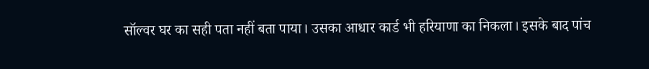सॉल्वर घर का सही पता नहीं बता पाया। उसका आधार कार्ड भी हरियाणा का निकला। इसके बाद पांच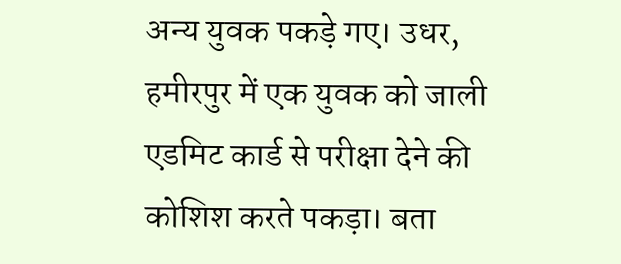अन्य युवक पकड़े गए। उधर, हमीरपुर में एक युवक को जाली एडमिट कार्ड से परीक्षा देने की कोशिश करते पकड़ा। बता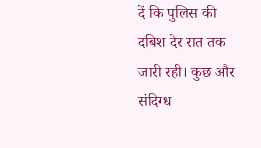दें कि पुलिस की दबिश देर रात तक जारी रही। कुछ और संदिग्ध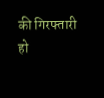की गिरफ्तारी हो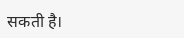सकती है।